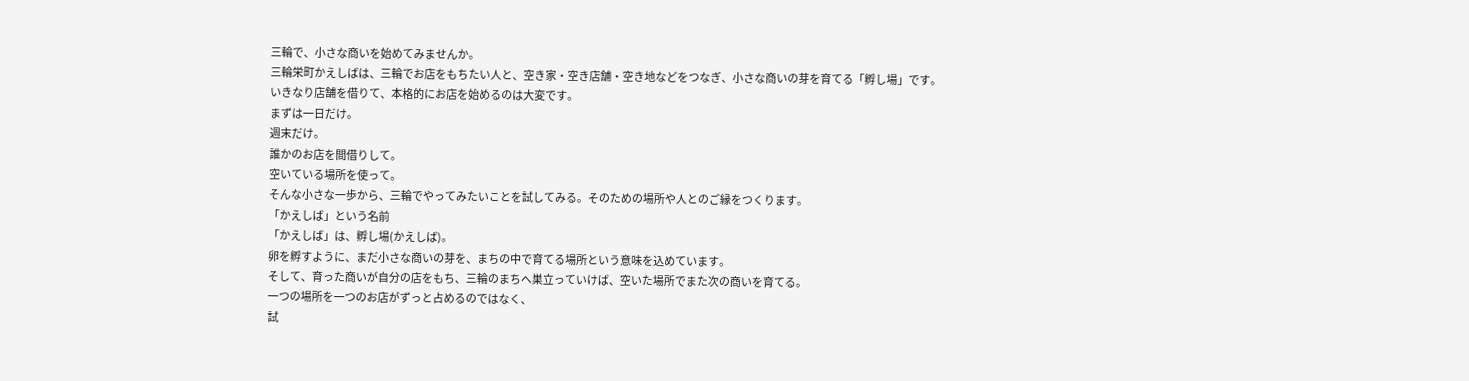三輪で、小さな商いを始めてみませんか。
三輪栄町かえしばは、三輪でお店をもちたい人と、空き家・空き店舗・空き地などをつなぎ、小さな商いの芽を育てる「孵し場」です。
いきなり店舗を借りて、本格的にお店を始めるのは大変です。
まずは一日だけ。
週末だけ。
誰かのお店を間借りして。
空いている場所を使って。
そんな小さな一歩から、三輪でやってみたいことを試してみる。そのための場所や人とのご縁をつくります。
「かえしば」という名前
「かえしば」は、孵し場(かえしば)。
卵を孵すように、まだ小さな商いの芽を、まちの中で育てる場所という意味を込めています。
そして、育った商いが自分の店をもち、三輪のまちへ巣立っていけば、空いた場所でまた次の商いを育てる。
一つの場所を一つのお店がずっと占めるのではなく、
試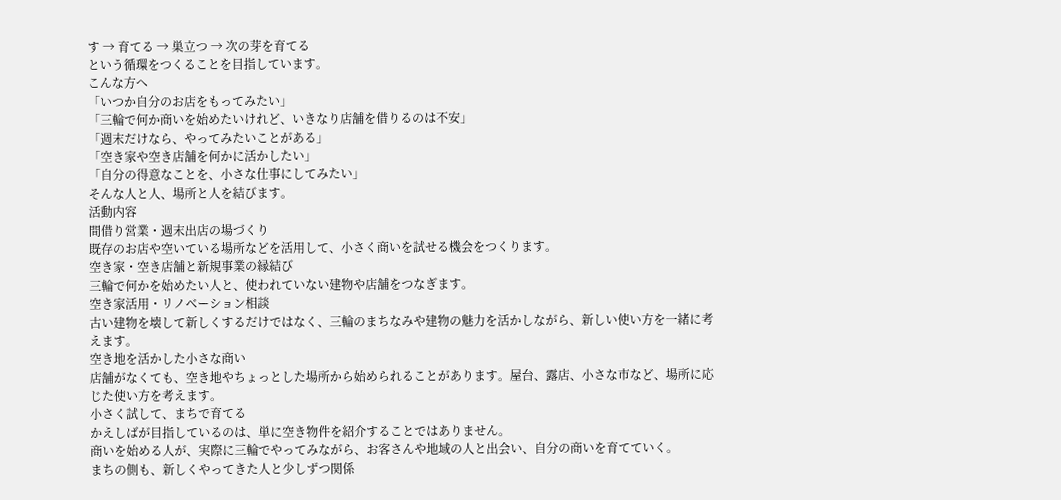す → 育てる → 巣立つ → 次の芽を育てる
という循環をつくることを目指しています。
こんな方へ
「いつか自分のお店をもってみたい」
「三輪で何か商いを始めたいけれど、いきなり店舗を借りるのは不安」
「週末だけなら、やってみたいことがある」
「空き家や空き店舗を何かに活かしたい」
「自分の得意なことを、小さな仕事にしてみたい」
そんな人と人、場所と人を結びます。
活動内容
間借り営業・週末出店の場づくり
既存のお店や空いている場所などを活用して、小さく商いを試せる機会をつくります。
空き家・空き店舗と新規事業の縁結び
三輪で何かを始めたい人と、使われていない建物や店舗をつなぎます。
空き家活用・リノベーション相談
古い建物を壊して新しくするだけではなく、三輪のまちなみや建物の魅力を活かしながら、新しい使い方を一緒に考えます。
空き地を活かした小さな商い
店舗がなくても、空き地やちょっとした場所から始められることがあります。屋台、露店、小さな市など、場所に応じた使い方を考えます。
小さく試して、まちで育てる
かえしばが目指しているのは、単に空き物件を紹介することではありません。
商いを始める人が、実際に三輪でやってみながら、お客さんや地域の人と出会い、自分の商いを育てていく。
まちの側も、新しくやってきた人と少しずつ関係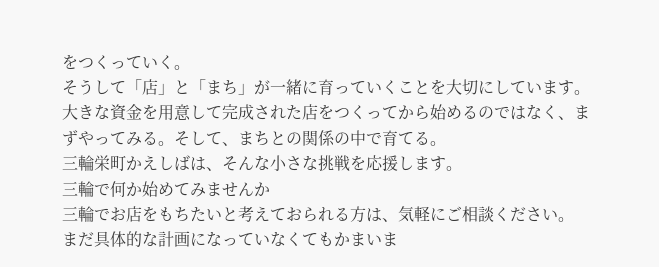をつくっていく。
そうして「店」と「まち」が一緒に育っていくことを大切にしています。大きな資金を用意して完成された店をつくってから始めるのではなく、まずやってみる。そして、まちとの関係の中で育てる。
三輪栄町かえしばは、そんな小さな挑戦を応援します。
三輪で何か始めてみませんか
三輪でお店をもちたいと考えておられる方は、気軽にご相談ください。
まだ具体的な計画になっていなくてもかまいま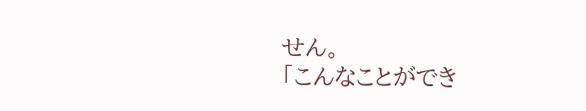せん。
「こんなことができ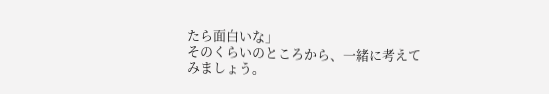たら面白いな」
そのくらいのところから、一緒に考えてみましょう。